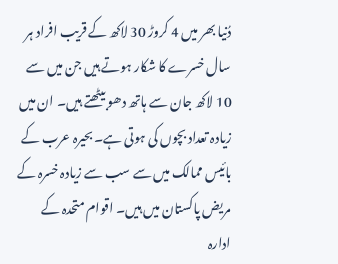دُنیا بھر میں 4 کروڑ 30 لاکھ کے قریب افراد ہر سال خسرے کا شکار ہوتے ہیں جن میں سے 10 لاکھ جان سے ہاتھ دھو بیٹھتے ہیں۔ ان میں زیادہ تعداد بچوں کی ہوتی ہے۔ بحیرہ عرب کے بائیس ممالک میں سے سب سے زیادہ خسرہ کے مریض پاکستان میں ہیں۔ اقوام متحدہ کے ادارہ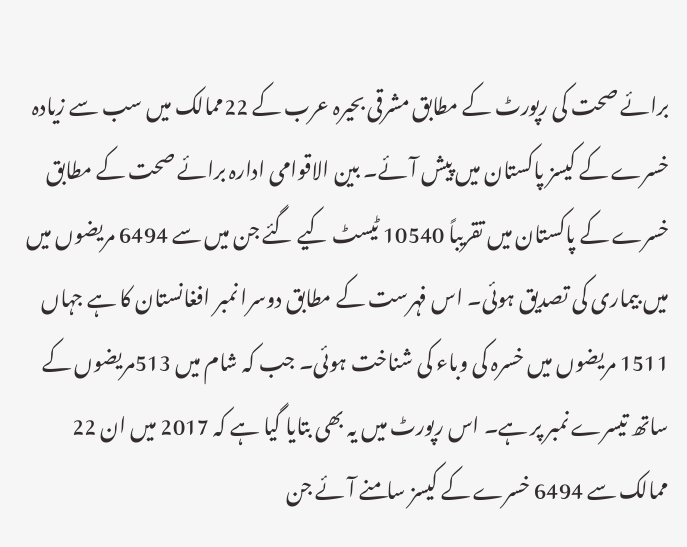برائے صحت کی رپورٹ کے مطابق مشرقی بحیرہ عرب کے 22ممالک میں سب سے زیادہ خسرے کے کیسز پاکستان میں پیش آئے۔ بین الاقوامی ادارہ برائے صحت کے مطابق خسرے کے پاکستان میں تقریباً 10540 ٹیسٹ کیے گئے جن میں سے 6494 مریضوں میں میں بیماری کی تصدیق ہوئی۔ اس فہرست کے مطابق دوسرا نمبر افغانستان کا ہے جہاں 1511 مریضوں میں خسرہ کی وباء کی شناخت ہوئی۔ جب کہ شام میں 513مریضوں کے ساتھ تیسرے نمبر پر ہے۔ اس رپورٹ میں یہ بھی بتایا گیا ہے کہ 2017 میں ان 22 ممالک سے 6494 خسرے کے کیسز سامنے آئے جن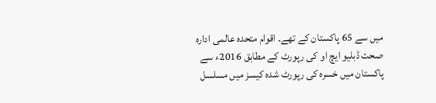میں سے 65 پاکستان کے تھے۔ اقوام متحدہ عالمی ادارہ صحت ڈبلیو ایچ او کی رپورٹ کے مطابق 2016ء سے پاکستان میں خسرہ کی رپورٹ شدہ کیسز میں مسلسل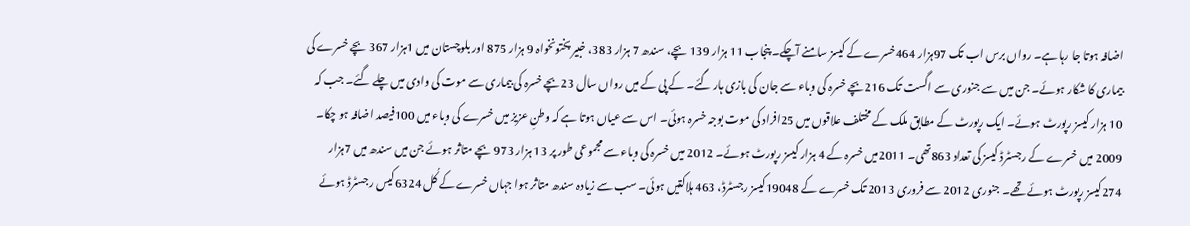اضافہ ہوتا جا رہا ہے۔ رواں برس اب تک 97ہزار 464خسرے کے کیسز سامنے آچکے۔ پنجاب 11 ہزار 139 بچے، سندھ 7 ہزار 383، خبیر پختونخواہ 9 ہزار 875 اور بلوچستان میں 1ہزار 367 بچے خسرے کی بیماری کا شکار ہوئے۔ جن میں سے جنوری سے اگست تک 216بچے خسرہ کی وباء سے جان کی بازی ہار گئے۔ کے پی کے میں رواں سال 23بچے خسرہ کی بیماری سے موت کی وادی میں چلے گئے۔ جب کہ 10 ہزار کیسز رپورٹ ہوئے۔ ایک رپورٹ کے مطابق ملک کے مختلف علاقوں میں 25افراد کی موت بوجہ خسرہ ہوئی۔ اس سے عیاں ہوتا ہے کہ وطنِ عزیز میں خسرے کی وباء میں 100فیصد اضافہ ہو چکا۔ 2009 میں خسرے کے رجسٹرڈ کیسز کی تعداد 863تھی۔ 2011میں خسرہ کے 4 ہزار کیسز رپورٹ ہوئے۔ 2012 میں خسرہ کی وباء سے مجموعی طور پر 13 ہزار 973 بچے متاثر ہوئے جن میں سندھ میں 7ہزار 274کیسز رپورٹ ہوئے تھے۔ جنوری 2012 سے فروری 2013 تک خسرے کے 19048کیسز رجسٹرڈ، 463 ہلاکتیں ہوئی۔ سب سے زیادہ سندھ متاثر ہوا جہاں خسرے کے کُل 6324کیس رجسٹرڈ ہوئے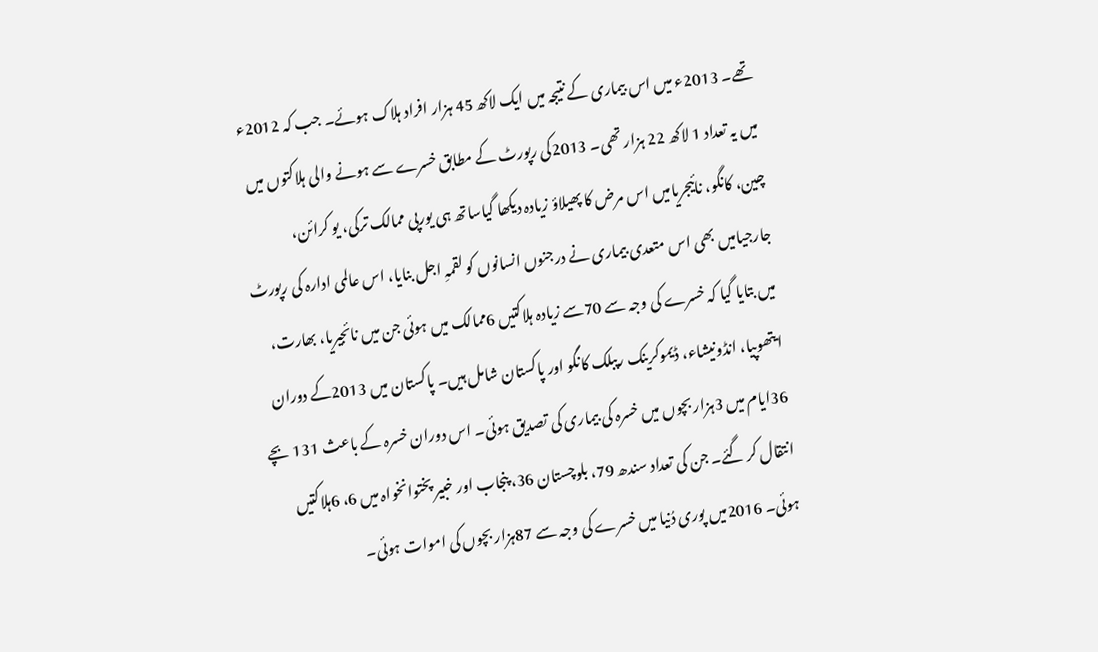تھے۔ 2013ء میں اس بیماری کے نتیجہ میں ایک لاکھ 45 ہزار افراد ہلاک ہوئے۔ جب کہ 2012ء میں یہ تعداد 1 لاکھ 22 ہزار تھی۔ 2013کی رپورٹ کے مطابق خسرے سے ہونے والی ہلاکتوں میں چین، کانگو، نائیجریامیں اس مرض کا پھیلاؤ زیادہ دیکھا گیاساتھ ہی یورپی ممالک ترکی، یو کرائن، جارجیامیں بھی اس متعدی بیماری نے درجنوں انسانوں کو لقمہِ اجل بنایا، اس عالمی ادارہ کی رپورٹ میں بتایا گیا کہ خسرے کی وجہ سے 70سے زیادہ ہلاکتیں 6ممالک میں ہوئی جن میں نائجیریا، بھارت، ایتھوپیا، انڈونیشاء، ڈیموکرینک رپبلک کانگو اور پاکستان شامل ہیں۔ پاکستان میں 2013کے دوران 36ایام میں 3ہزار بچوں میں خسرہ کی بیماری کی تصدیق ہوئی۔ اس دوران خسرہ کے باعث 131 بچے انتقال کر گئے۔ جن کی تعداد سندھ 79، بلوچستان 36، پنجاب اور خبیر پختوانخواہ میں 6، 6ہلاکتیں ہوئی۔ 2016میں پوری دُنیا میں خسرے کی وجہ سے 87ہزار بچوں کی اموات ہوئی۔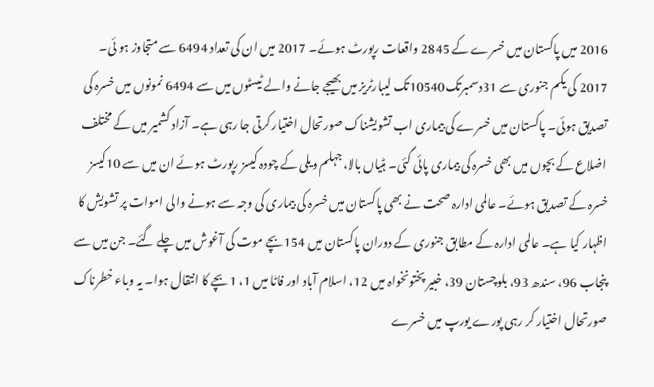2016 میں پاکستان میں خسرے کے 2845 واقعات رپورٹ ہوئے۔ 2017 میں ان کی تعداد 6494 سے متجاوز ہو ئی۔ 2017 کی یکم جنوری سے 31دسمبرتک10540تک لیبارٹریز میں بھیجے جانے والے ٹیسٹوں میں سے 6494 نمونوں میں خسرہ کی تصدیق ہوئی۔ پاکستان میں خسرے کی بیماری اب تشویشناک صورتحال اختیار کرتی جا رہی ہے۔ آزاد کشمیر میں کے مختلف اضلاع کے بچوں میں بھی خسرہ کی بیماری پائی گئی۔ ہٹیاں بالا، جہلم ویلی کے چودہ کیسز رپورٹ ہوئے ان میں سے 10کیسز خسرہ کے تصدیق ہوئے۔ عالمی ادارہ صحت نے بھی پاکستان میں خسرہ کی بیماری کی وجہ سے ہونے والی اموات پر تشویش کا اظہار کیا ہے۔ عالمی ادارہ کے مطابق جنوری کے دوران پاکستان میں 154بچے موت کی آغوش میں چلے گئے۔ جن میں سے پنجاب 96، سندھ 93، بلوچستان 39، خبیر پختونخواہ میں 12، اسلام آباد اور فاٹا میں 1، 1بچے کا انتقال ہوا۔ یہ وباء خطرناک صورتحال اختیار کر رہی پورے یورپ میں خسرے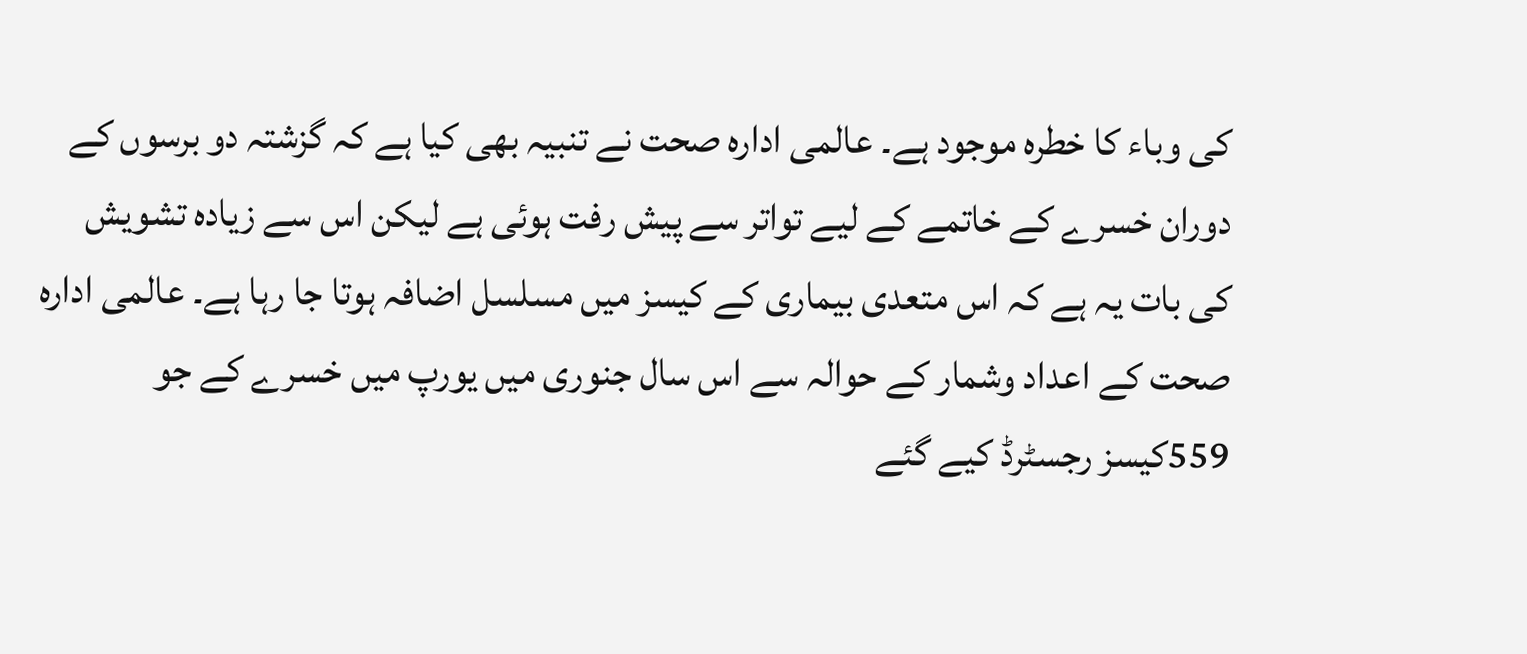کی وباء کا خطرہ موجود ہے۔ عالمی ادارہ صحت نے تنبیہ بھی کیا ہے کہ گزشتہ دو برسوں کے دوران خسرے کے خاتمے کے لیے تواتر سے پیش رفت ہوئی ہے لیکن اس سے زیادہ تشویش کی بات یہ ہے کہ اس متعدی بیماری کے کیسز میں مسلسل اضافہ ہوتا جا رہا ہے۔ عالمی ادارہ صحت کے اعداد وشمار کے حوالہ سے اس سال جنوری میں یورپ میں خسرے کے جو 559کیسز رجسٹرڈ کیے گئے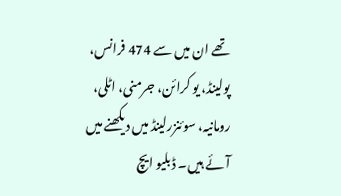تھے ان میں سے 474 فرانس، پولینڈ، یو کرائن، جرمنی، اٹلی، رومانیہ، سوئنزرلینڈ میں دیکھنے میں آئے ہیں۔ ڈبلیو ایچ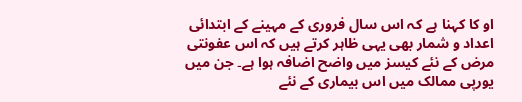او کا کہنا ہے کہ اس سال فروری کے مہینے کے ابتدائی اعداد و شمار بھی یہی ظاہر کرتے ہیں کہ اس عفونتی مرض کے نئے کیسز میں واضح اضافہ ہوا ہے۔ جن میں یورپی ممالک میں اس بیماری کے نئے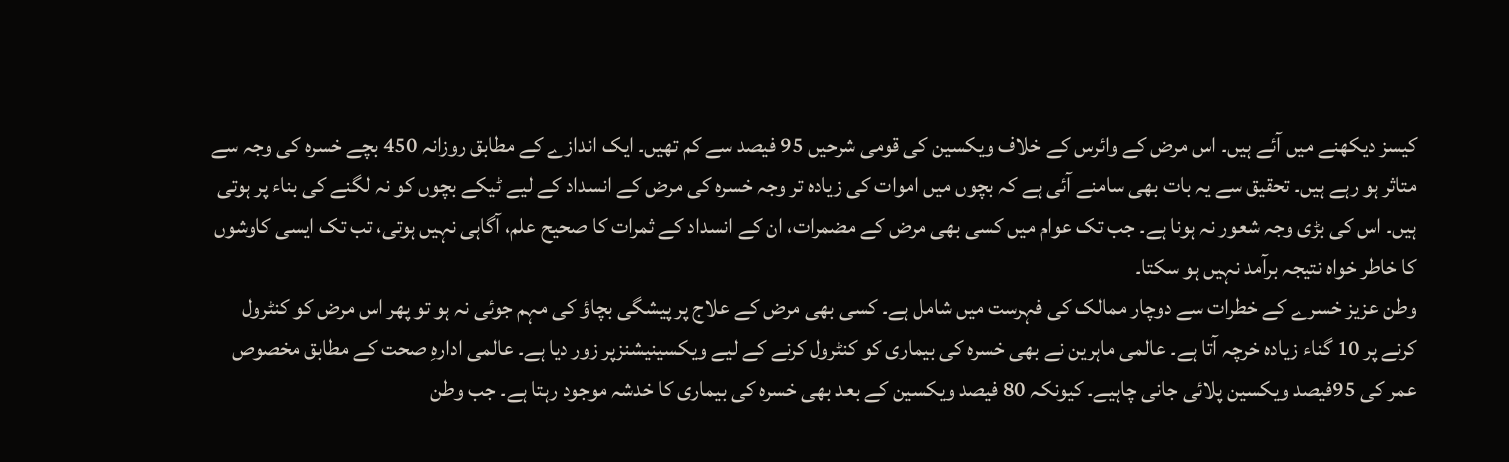کیسز دیکھنے میں آئے ہیں۔ اس مرض کے وائرس کے خلاف ویکسین کی قومی شرحیں 95 فیصد سے کم تھیں۔ ایک اندازے کے مطابق روزانہ 450 بچے خسرہ کی وجہ سے متاثر ہو رہے ہیں۔ تحقیق سے یہ بات بھی سامنے آئی ہے کہ بچوں میں اموات کی زیادہ تر وجہ خسرہ کی مرض کے انسداد کے لیے ٹیکے بچوں کو نہ لگنے کی بناء پر ہوتی ہیں۔ اس کی بڑی وجہ شعور نہ ہونا ہے۔ جب تک عوام میں کسی بھی مرض کے مضمرات، ان کے انسداد کے ثمرات کا صحیح علم، آگاہی نہیں ہوتی، تب تک ایسی کاوشوں کا خاطر خواہ نتیجہ برآمد نہیں ہو سکتا۔
وطن عزیز خسرے کے خطرات سے دوچار ممالک کی فہرست میں شامل ہے۔ کسی بھی مرض کے علاج پر پیشگی بچاؤ کی مہم جوئی نہ ہو تو پھر اس مرض کو کنٹرول کرنے پر 10 گناء زیادہ خرچہ آتا ہے۔ عالمی ماہرین نے بھی خسرہ کی بیماری کو کنٹرول کرنے کے لیے ویکسینیشنزپر زور دیا ہے۔ عالمی ادارہِ صحت کے مطابق مخصوص عمر کی 95فیصد ویکسین پلائی جانی چاہیے۔ کیونکہ 80 فیصد ویکسین کے بعد بھی خسرہ کی بیماری کا خدشہ موجود رہتا ہے۔ جب وطن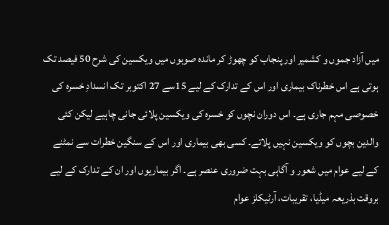میں آزاد جموں و کشمیر اور پنجاب کو چھوڑ کر ماندہ صوبوں میں ویکسین کی شرح 50 فیصد تک ہوتی ہے اس خطرناک بیماری اور اس کے تدارک کے لیے 15سے 27 اکتوبر تک انسدادِ خسرہ کی خصوصی مہم جاری ہے۔ اس دوران نچوں کو خسرہ کی ویکسین پلائی جانی چاہیے لیکن کئی والدین بچوں کو ویکسین نہیں پلاتے۔ کسی بھی بیماری اور اس کے سنگین خطرات سے نمٹنے کے لیے عوام میں شعور و آگاہی بہت ضروری عنصر ہے۔ اگر بیماریوں اور ان کے تدارک کے لیے بروقت بذریعہ میڈیا، تقریبات، آرٹیکلز عوام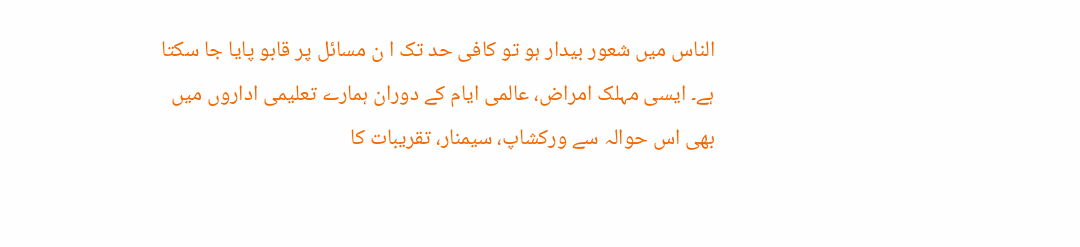الناس میں شعور بیدار ہو تو کافی حد تک ا ن مسائل پر قابو پایا جا سکتا ہے۔ ایسی مہلک امراض، عالمی ایام کے دوران ہمارے تعلیمی اداروں میں بھی اس حوالہ سے ورکشاپ، سیمنار، تقریبات کا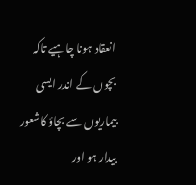انعقاد ہونا چاہیے تاکہ بچوں کے اندر ایسی بیماریوں سے بچاؤ کاشعور بیدار ہو اور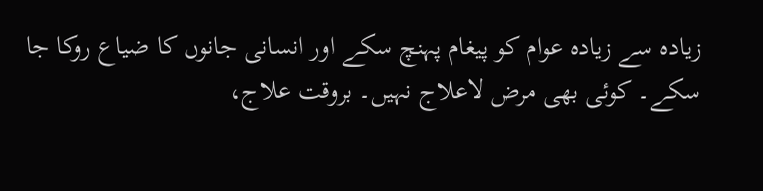زیادہ سے زیادہ عوام کو پیغام پہنچ سکے اور انسانی جانوں کا ضیاع روکا جا سکے۔ کوئی بھی مرض لاعلاج نہیں۔ بروقت علاج،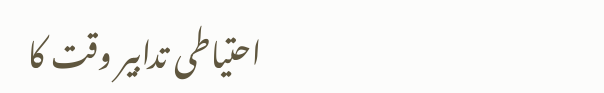احتیاطی تدابیر وقت کا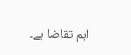اہم تقاضا ہے۔